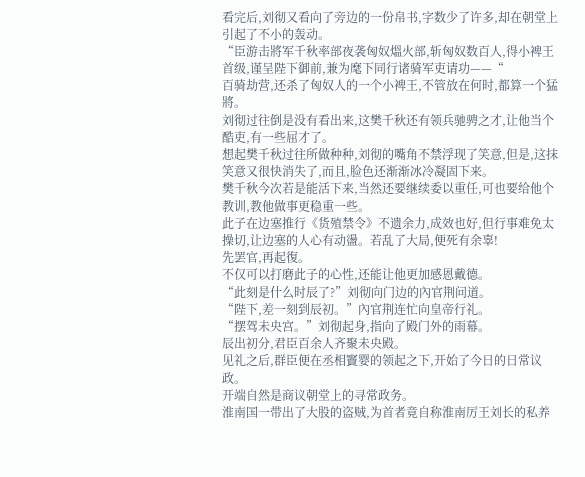看完后,刘彻又看向了旁边的一份帛书,字数少了许多,却在朝堂上引起了不小的轰动。
“臣游击將军千秋率部夜袭匈奴熅火部,斩匈奴数百人,得小裨王首级,谨呈陛下御前,兼为麾下同行诸骑军吏请功——“
百骑劫营,还杀了匈奴人的一个小裨王,不管放在何时,都算一个猛將。
刘彻过往倒是没有看出来,这樊千秋还有领兵驰骋之才,让他当个酷吏,有一些屈才了。
想起樊千秋过往所做种种,刘彻的嘴角不禁浮现了笑意,但是,这抹笑意又很快消失了,而且,脸色还渐渐冰冷凝固下来。
樊千秋今次若是能活下来,当然还要继续委以重任,可也要给他个教训,教他做事更稳重一些。
此子在边塞推行《货殖禁令》不遗余力,成效也好,但行事难免太操切,让边塞的人心有动盪。若乱了大局,便死有余辜!
先罢官,再起復。
不仅可以打磨此子的心性,还能让他更加感恩戴德。
“此刻是什么时辰了?”刘彻向门边的內官荆问道。
“陛下,差一刻到辰初。”內官荆连忙向皇帝行礼。
“摆驾未央宫。”刘彻起身,指向了殿门外的雨幕。
辰出初分,君臣百余人齐聚未央殿。
见礼之后,群臣便在丞相竇婴的领起之下,开始了今日的日常议政。
开端自然是商议朝堂上的寻常政务。
淮南国一带出了大股的盗贼,为首者竟自称淮南厉王刘长的私养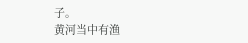子。
黄河当中有渔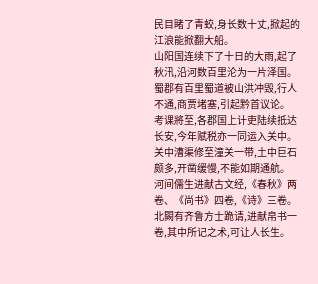民目睹了青蛟,身长数十丈,掀起的江浪能掀翻大船。
山阳国连续下了十日的大雨,起了秋汛,沿河数百里沦为一片泽国。
蜀郡有百里蜀道被山洪冲毁,行人不通,商贾堵塞,引起黔首议论。
考课將至,各郡国上计吏陆续抵达长安,今年赋税亦一同运入关中。
关中漕渠修至潼关一带,土中巨石颇多,开凿缓慢,不能如期通航。
河间儒生进献古文经,《春秋》两卷、《尚书》四卷,《诗》三卷。
北闕有齐鲁方士跪请,进献帛书一卷,其中所记之术,可让人长生。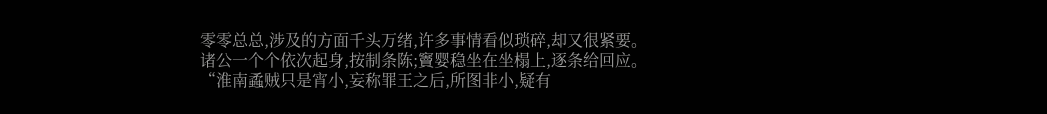零零总总,涉及的方面千头万绪,许多事情看似琐碎,却又很紧要。
诸公一个个依次起身,按制条陈;竇婴稳坐在坐榻上,逐条给回应。
“淮南蟊贼只是宵小,妄称罪王之后,所图非小,疑有